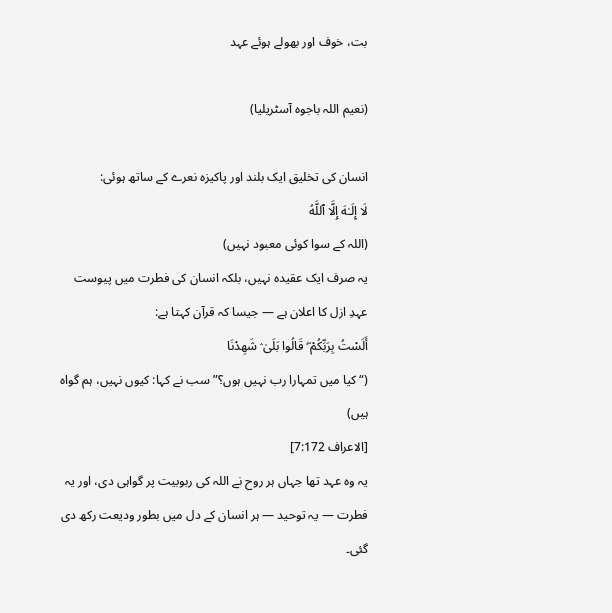بت، خوف اور بھولے ہوئے عہد

(نعیم اللہ باجوہ آسٹریلیا)

انسان کی تخلیق ایک بلند اور پاکیزہ نعرے کے ساتھ ہوئی:
لَا إِلَـٰهَ إِلَّا ٱللَّهُ
(اللہ کے سوا کوئی معبود نہیں)
یہ صرف ایک عقیدہ نہیں، بلکہ انسان کی فطرت میں پیوست عہدِ ازل کا اعلان ہے — جیسا کہ قرآن کہتا ہے:
أَلَسْتُ بِرَبِّكُمْ ۖ قَالُوا بَلَىٰ ۛ شَهِدْنَا
(“کیا میں تمہارا رب نہیں ہوں؟” سب نے کہا: کیوں نہیں، ہم گواہ ہیں)
[الاعراف 7:172]
یہ وہ عہد تھا جہاں ہر روح نے اللہ کی ربوبیت پر گواہی دی، اور یہ فطرت — یہ توحید — ہر انسان کے دل میں بطور ودیعت رکھ دی گئی۔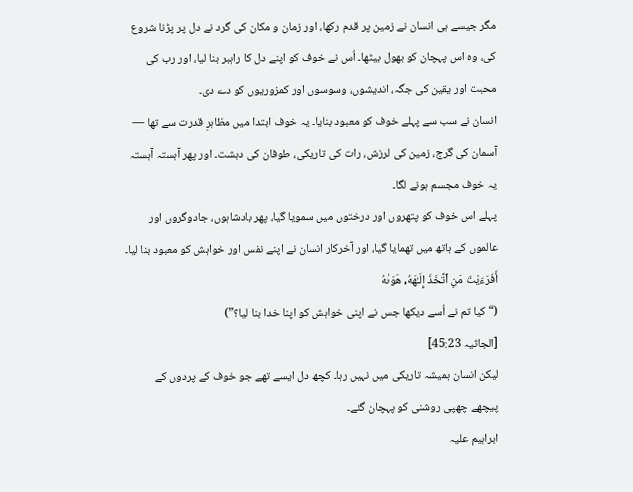مگر جیسے ہی انسان نے زمین پر قدم رکھا، اور زمان و مکان کی گرد نے دل پر پڑنا شروع کی، وہ اس پہچان کو بھول بیٹھا۔ اُس نے خوف کو اپنے دل کا راہبر بنا لیا، اور رب کی محبت اور یقین کی جگہ، اندیشوں، وسوسوں اور کمزوریوں کو دے دی۔
انسان نے سب سے پہلے خوف کو معبود بنایا۔ یہ خوف ابتدا میں مظاہرِ قدرت سے تھا — آسمان کی گرج، زمین کی لرزش، رات کی تاریکی، طوفان کی دہشت۔ اور پھر آہستہ آہستہ یہ خوف مجسم ہونے لگا۔
پہلے اس خوف کو پتھروں اور درختوں میں سمویا گیا، پھر بادشاہوں، جادوگروں اور عالموں کے ہاتھ میں تھمایا گیا، اور آخرکار انسان نے اپنے نفس اور خواہش کو معبود بنا لیا۔
أَفَرَءَيْتَ مَنِ ٱتَّخَذَ إِلَـٰهَهُۥ هَوَىٰهُ
(“کیا تم نے اُسے دیکھا جس نے اپنی خواہش کو اپنا خدا بنا لیا؟”)
[الجاثیہ 45:23]
لیکن انسان ہمیشہ تاریکی میں نہیں رہا۔ کچھ دل ایسے تھے جو خوف کے پردوں کے پیچھے چھپی روشنی کو پہچان گئے۔
ابراہیم علیہ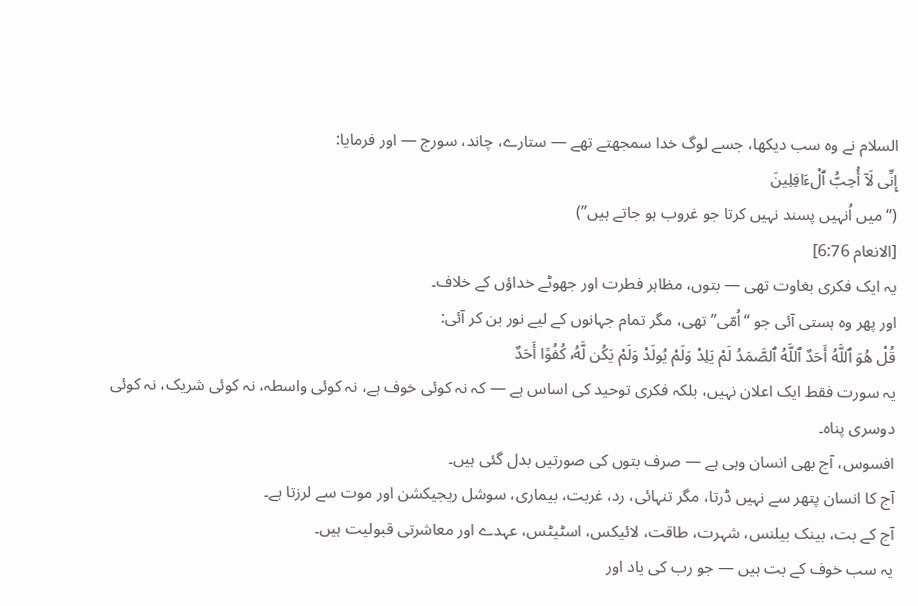السلام نے وہ سب دیکھا، جسے لوگ خدا سمجھتے تھے — ستارے، چاند، سورج — اور فرمایا:
إِنِّى لَآ أُحِبُّ ٱلْءَافِلِينَ
(“میں اُنہیں پسند نہیں کرتا جو غروب ہو جاتے ہیں”)
[الانعام 6:76]
یہ ایک فکری بغاوت تھی — بتوں، مظاہر فطرت اور جھوٹے خداؤں کے خلاف۔
اور پھر وہ ہستی آئی جو “اُمّی” تھی، مگر تمام جہانوں کے لیے نور بن کر آئی:
قُلْ هُوَ ٱللَّهُ أَحَدٌ ٱللَّهُ ٱلصَّمَدُ لَمْ يَلِدْ وَلَمْ يُولَدْ وَلَمْ يَكُن لَّهُۥ كُفُوًا أَحَدٌ
یہ سورت فقط ایک اعلان نہیں، بلکہ فکری توحید کی اساس ہے — کہ نہ کوئی خوف ہے، نہ کوئی واسطہ، نہ کوئی شریک، نہ کوئی دوسری پناہ۔
افسوس، آج بھی انسان وہی ہے — صرف بتوں کی صورتیں بدل گئی ہیں۔
آج کا انسان پتھر سے نہیں ڈرتا، مگر تنہائی، رد، غربت، بیماری، سوشل ریجیکشن اور موت سے لرزتا ہے۔
آج کے بت، بینک بیلنس، شہرت، طاقت، لائیکس، اسٹیٹس، عہدے اور معاشرتی قبولیت ہیں۔
یہ سب خوف کے بت ہیں — جو رب کی یاد اور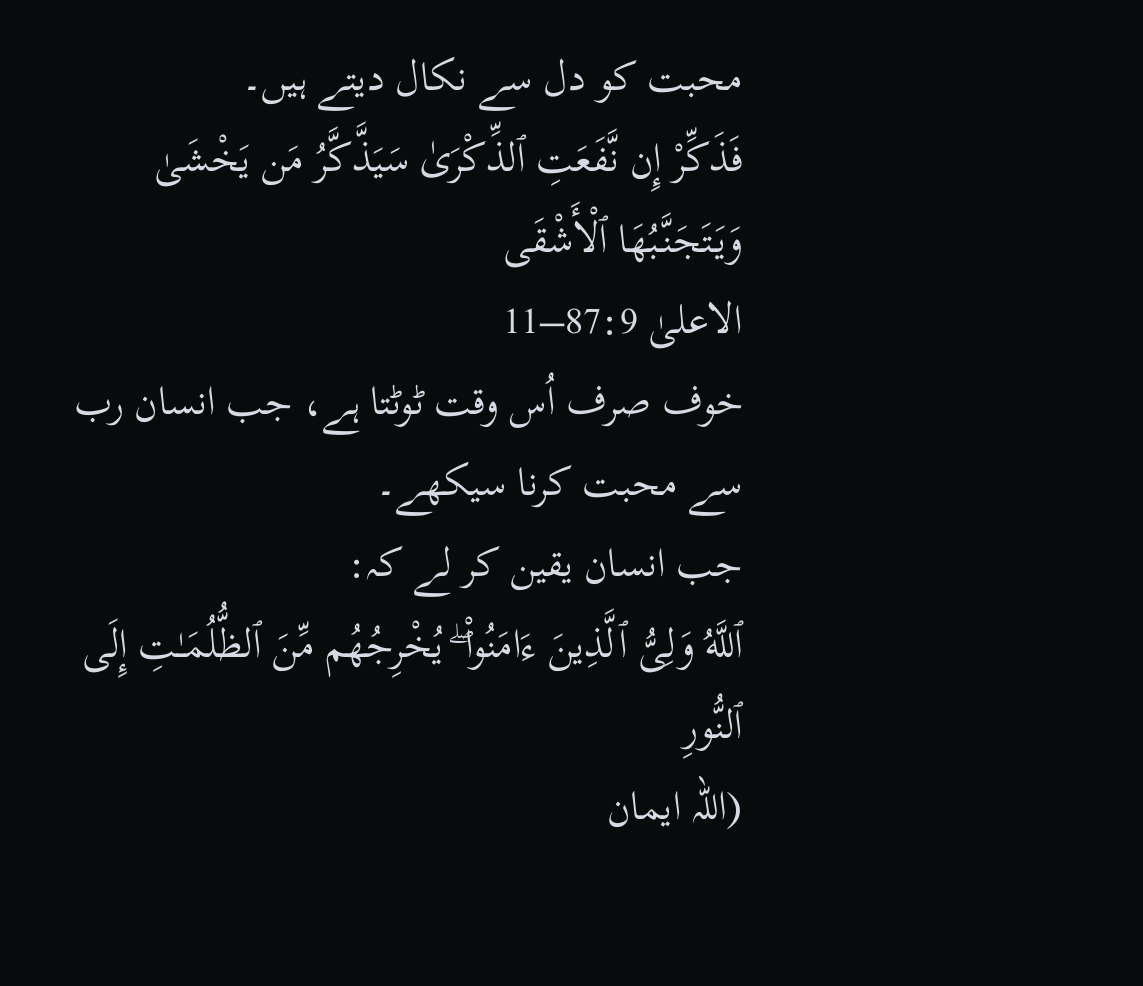محبت کو دل سے نکال دیتے ہیں۔
فَذَكِّرْ إِن نَّفَعَتِ ٱلذِّكْرَىٰ سَيَذَّكَّرُ مَن يَخْشَىٰ وَيَتَجَنَّبُهَا ٱلْأَشْقَى
الاعلیٰ 87:9–11
خوف صرف اُس وقت ٹوٹتا ہے، جب انسان رب سے محبت کرنا سیکھے۔
جب انسان یقین کر لے کہ:
ٱللَّهُ وَلِىُّ ٱلَّذِينَ ءَامَنُوا۟ ۖ يُخْرِجُهُم مِّنَ ٱلظُّلُمَـٰتِ إِلَى ٱلنُّورِ
(اللہ ایمان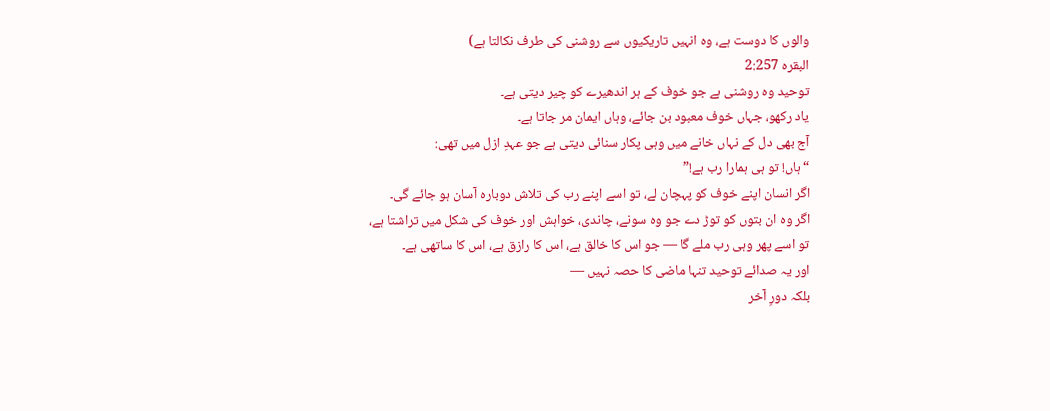والوں کا دوست ہے، وہ انہیں تاریکیوں سے روشنی کی طرف نکالتا ہے)
البقرہ 2:257
توحید وہ روشنی ہے جو خوف کے ہر اندھیرے کو چیر دیتی ہے۔
یاد رکھو، جہاں خوف معبود بن جائے، وہاں ایمان مر جاتا ہے۔
آج بھی دل کے نہاں خانے میں وہی پکار سنائی دیتی ہے جو عہدِ ازل میں تھی:
“ہاں! تو ہی ہمارا رب ہے!”
اگر انسان اپنے خوف کو پہچان لے، تو اسے اپنے رب کی تلاش دوبارہ آسان ہو جائے گی۔
اگر وہ ان بتوں کو توڑ دے جو وہ سونے، چاندی، خواہش اور خوف کی شکل میں تراشتا ہے، تو اسے پھر وہی رب ملے گا — جو اس کا خالق ہے، اس کا رازق ہے، اس کا ساتھی ہے۔
اور یہ صدائے توحید تنہا ماضی کا حصہ نہیں —
بلکہ دورِ آخر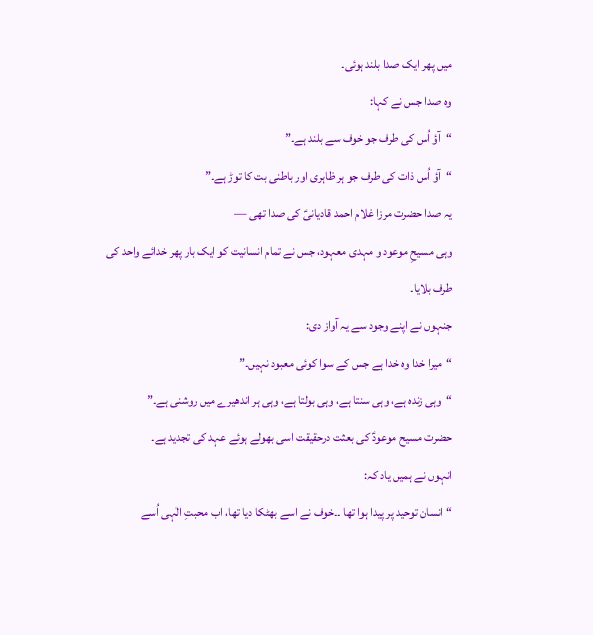میں پھر ایک صدا بلند ہوئی۔
وہ صدا جس نے کہا:
“آؤ اُس کی طرف جو خوف سے بلند ہے۔”
“آؤ اُس ذات کی طرف جو ہر ظاہری اور باطنی بت کا توڑ ہے۔”
یہ صدا حضرت مرزا غلام احمد قادیانیؑ کی صدا تھی —
وہی مسیحِ موعود و مہدی معہود، جس نے تمام انسانیت کو ایک بار پھر خدائے واحد کی طرف بلایا۔
جنہوں نے اپنے وجود سے یہ آواز دی:
“میرا خدا وہ خدا ہے جس کے سوا کوئی معبود نہیں۔”
“وہی زندہ ہے، وہی سنتا ہے، وہی بولتا ہے، وہی ہر اندھیرے میں روشنی ہے۔”
حضرت مسیح موعودؑ کی بعثت درحقیقت اسی بھولے ہوئے عہد کی تجدید ہے۔
انہوں نے ہمیں یاد کہ:
“انسان توحید پر پیدا ہوا تھا ۔۔خوف نے اسے بھٹکا دیا تھا، اب محبتِ الٰہی اُسے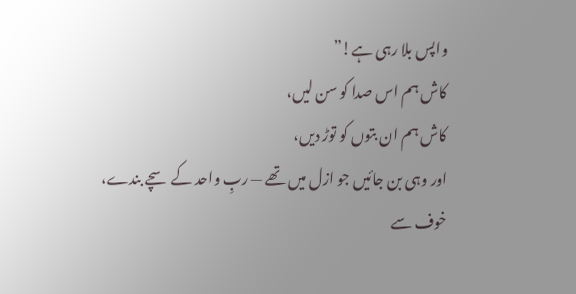واپس بلا رہی ہے!”
کاش ہم اس صدا کو سن لیں،
کاش ہم ان بتوں کو توڑ دیں،
اور وہی بن جائیں جو ازل میں تھے — ربِ واحد کے سچے بندے،
خوف سے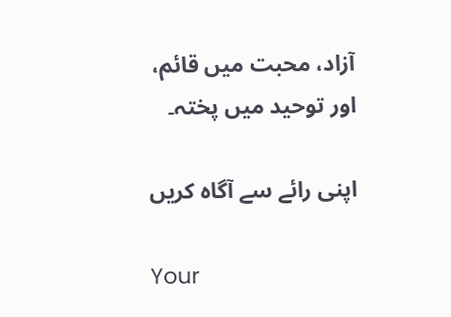آزاد، محبت میں قائم،
اور توحید میں پختہ۔

اپنی رائے سے آگاہ کریں

Your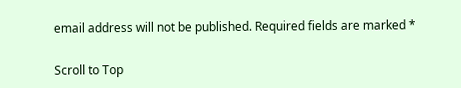email address will not be published. Required fields are marked *

Scroll to Top